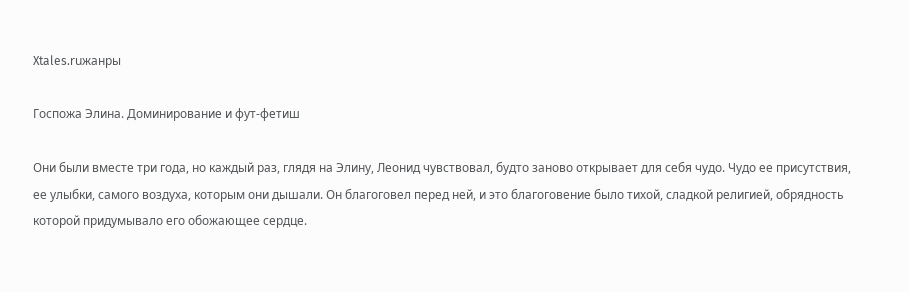Xtales.ruжанры

Госпожа Элина. Доминирование и фут-фетиш

Они были вместе три года, но каждый раз, глядя на Элину, Леонид чувствовал, будто заново открывает для себя чудо. Чудо ее присутствия, ее улыбки, самого воздуха, которым они дышали. Он благоговел перед ней, и это благоговение было тихой, сладкой религией, обрядность которой придумывало его обожающее сердце.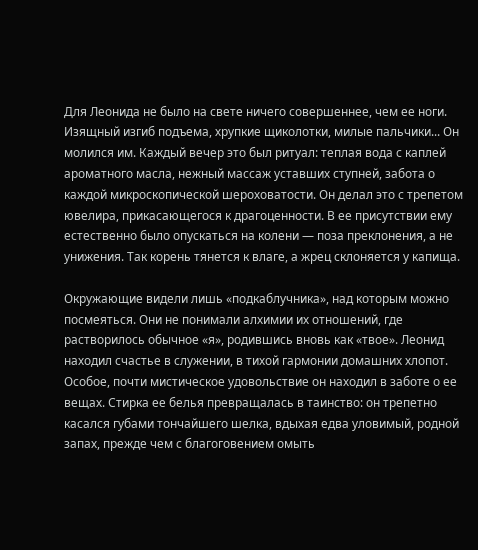Для Леонида не было на свете ничего совершеннее, чем ее ноги. Изящный изгиб подъема, хрупкие щиколотки, милые пальчики... Он молился им. Каждый вечер это был ритуал: теплая вода с каплей ароматного масла, нежный массаж уставших ступней, забота о каждой микроскопической шероховатости. Он делал это с трепетом ювелира, прикасающегося к драгоценности. В ее присутствии ему естественно было опускаться на колени — поза преклонения, а не унижения. Так корень тянется к влаге, а жрец склоняется у капища.

Окружающие видели лишь «подкаблучника», над которым можно посмеяться. Они не понимали алхимии их отношений, где растворилось обычное «я», родившись вновь как «твое». Леонид находил счастье в служении, в тихой гармонии домашних хлопот. Особое, почти мистическое удовольствие он находил в заботе о ее вещах. Стирка ее белья превращалась в таинство: он трепетно касался губами тончайшего шелка, вдыхая едва уловимый, родной запах, прежде чем с благоговением омыть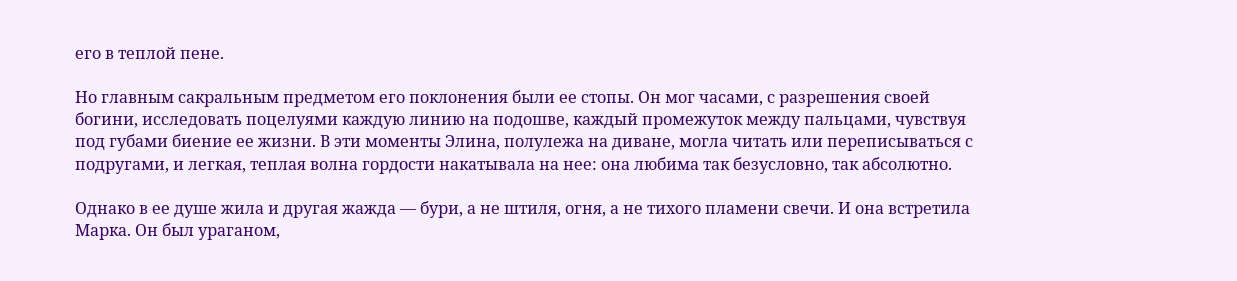его в теплой пене.

Но главным сакральным предметом его поклонения были ее стопы. Он мог часами, с разрешения своей богини, исследовать поцелуями каждую линию на подошве, каждый промежуток между пальцами, чувствуя под губами биение ее жизни. В эти моменты Элина, полулежа на диване, могла читать или переписываться с подругами, и легкая, теплая волна гордости накатывала на нее: она любима так безусловно, так абсолютно.

Однако в ее душе жила и другая жажда — бури, а не штиля, огня, а не тихого пламени свечи. И она встретила Марка. Он был ураганом,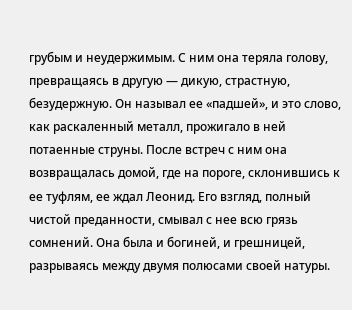грубым и неудержимым. С ним она теряла голову, превращаясь в другую — дикую, страстную, безудержную. Он называл ее «падшей», и это слово, как раскаленный металл, прожигало в ней потаенные струны. После встреч с ним она возвращалась домой, где на пороге, склонившись к ее туфлям, ее ждал Леонид. Его взгляд, полный чистой преданности, смывал с нее всю грязь сомнений. Она была и богиней, и грешницей, разрываясь между двумя полюсами своей натуры.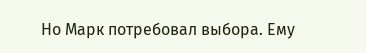Но Марк потребовал выбора. Ему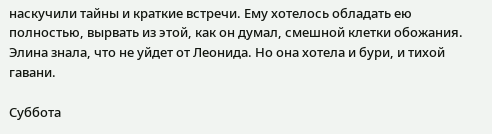наскучили тайны и краткие встречи. Ему хотелось обладать ею полностью, вырвать из этой, как он думал, смешной клетки обожания. Элина знала, что не уйдет от Леонида. Но она хотела и бури, и тихой гавани.

Суббота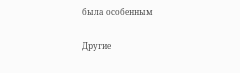была особенным

Другие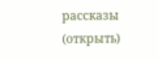рассказы (открыть)